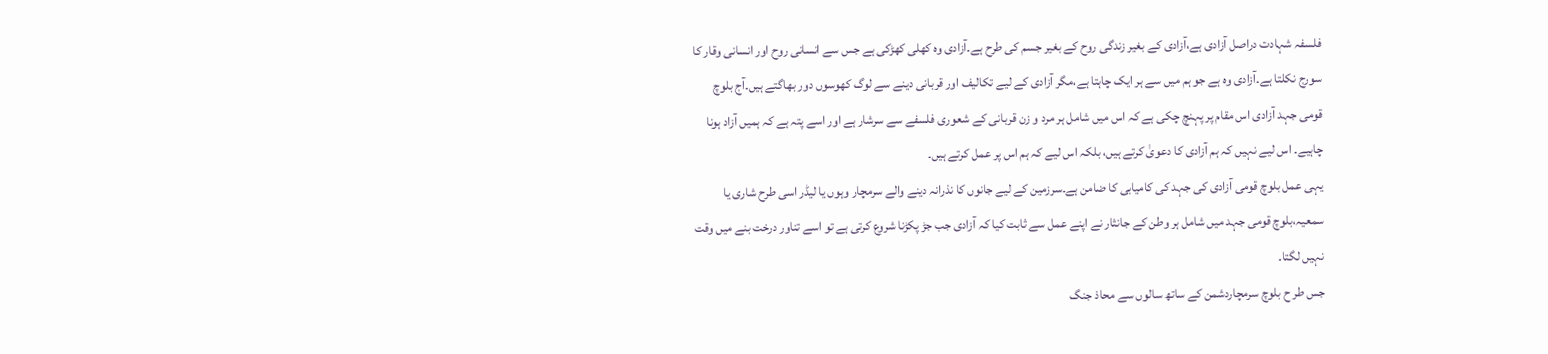فلسفہ شہادت دراصل آزادی ہے،آزادی کے بغیر زندگی روح کے بغیر جسم کی طرح ہے۔آزادی وہ کھلی کھڑکی ہے جس سے انسانی روح اور انسانی وقار کا سورج نکلتا ہے۔آزادی وہ ہے جو ہم میں سے ہر ایک چاہتا ہے،مگر آزادی کے لیے تکالیف اور قربانی دینے سے لوگ کھوسوں دور بھاگتے ہیں۔آج بلوچ قومی جہد آزادی اس مقام پر پہنچ چکی ہے کہ اس میں شامل ہر مرد و زن قربانی کے شعوری فلسفے سے سرشار ہے اور اسے پتہ ہے کہ ہمیں آزاد ہونا چاہیے۔ اس لیے نہیں کہ ہم آزادی کا دعویٰ کرتے ہیں، بلکہ اس لیے کہ ہم اس پر عمل کرتے ہیں۔
یہی عمل بلوچ قومی آزادی کی جہد کی کامیابی کا ضامن ہے۔سرزمین کے لیے جانوں کا نذرانہ دینے والے سرمچار وہوں یا لیڈر اسی طرح شاری یا سمعیہ،بلوچ قومی جہد میں شامل ہر وطن کے جانثار نے اپنے عمل سے ثابت کیا کہ آزادی جب جڑ پکڑنا شروع کرتی ہے تو اسے تناور درخت بنے میں وقت نہیں لگتا۔
جس طر ح بلوچ سرمچاردشمن کے ساتھ سالوں سے محاذ جنگ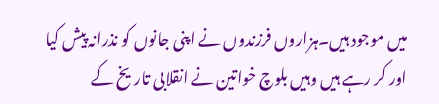میں موجود ہیں۔ہزاروں فرزندوں نے اپنی جانوں کو نذرانہ پیش کیا اور کر رہے ہیں وہیں بلوچ خواتین نے انقلابی تاریخ کے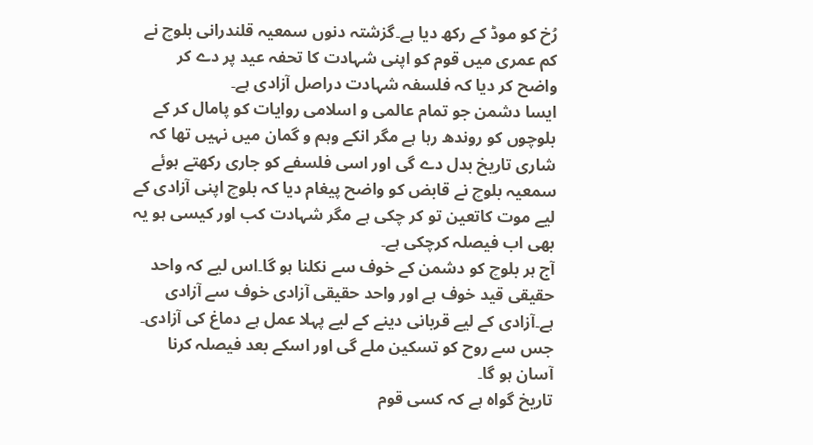رُخ کو موڈ کے رکھ دیا ہے۔گزشتہ دنوں سمعیہ قلندرانی بلوچ نے کم عمری میں قوم کو اپنی شہادت کا تحفہ عید پر دے کر واضح کر دیا کہ فلسفہ شہادت دراصل آزادی ہے۔
ایسا دشمن جو تمام عالمی و اسلامی روایات کو پامال کر کے بلوچوں کو روندھ رہا ہے مگر انکے وہم و گمان میں نہیں تھا کہ شاری تاریخ بدل دے گی اور اسی فلسفے کو جاری رکھتے ہوئے سمعیہ بلوچ نے قابض کو واضح پیغام دیا کہ بلوچ اپنی آزادی کے لیے موت کاتعین تو کر چکی ہے مگر شہادت کب اور کیسی ہو یہ بھی اب فیصلہ کرچکی ہے۔
آج ہر بلوچ کو دشمن کے خوف سے نکلنا ہو گا۔اس لیے کہ واحد حقیقی قید خوف ہے اور واحد حقیقی آزادی خوف سے آزادی ہے۔آزادی کے لیے قربانی دینے کے لیے پہلا عمل ہے دماغ کی آزادی۔ جس سے روح کو تسکین ملے گی اور اسکے بعد فیصلہ کرنا آسان ہو گا۔
تاریخ گواہ ہے کہ کسی قوم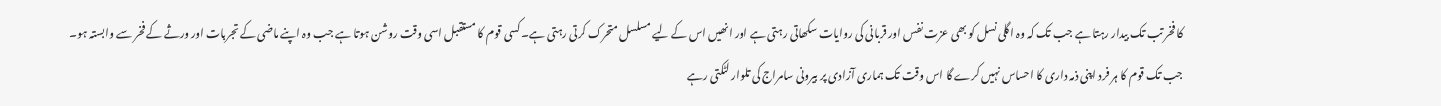کا فخر تب تک بیدار رہتا ہے جب تک کہ وہ اگلی نسل کو بھی عزت نفس اور قربانی کی روایات سکھاتی رہتی ہے اور انھیں اس کے لیے مسلسل متحرک کرتی رہتی ہے۔ کسی قوم کا مستقبل اسی وقت روشن ہوتا ہے جب وہ اپنے ماضی کے تجربات اور ورثے کے فخر سے وابستہ ہو۔
جب تک قوم کا ہر فرد اپنی ذمہ داری کا احساس نہیں کرے گا اس وقت تک ہماری آزادی پر بیرونی سامراج کی تلوار لٹکتی رہے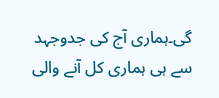گی۔ہماری آج کی جدوجہد سے ہی ہماری کل آنے والی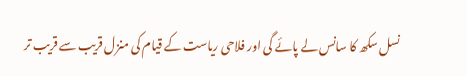نسل سکھ کا سانس لے پائے گی اور فلاحی ریاست کے قیام کی منزل قریب سے قریب تر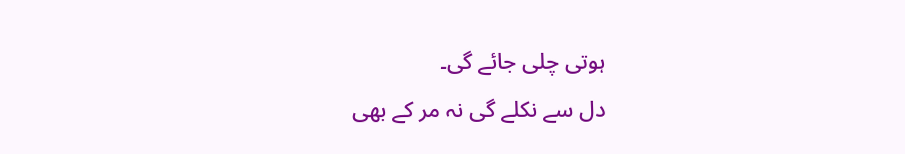ہوتی چلی جائے گی۔
دل سے نکلے گی نہ مر کے بھی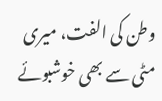وطن کی الفت، میری مٹی سے بھی خوشبوئے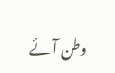وطن آئے